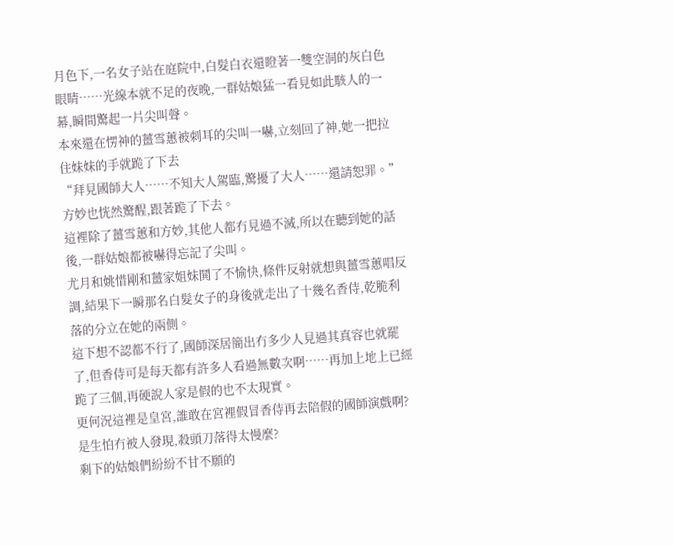月色下,一名女子站在庭院中,白髮白衣還瞪著一雙空洞的灰白色眼睛……光線本就不足的夜晚,一群姑娘猛一看見如此駭人的一幕,瞬間驚起一片尖叫聲。
本來還在愣神的薑雪蕙被刺耳的尖叫一嚇,立刻回了神,她一把拉住妹妹的手就跪了下去
“拜見國師大人……不知大人駕臨,驚擾了大人……還請恕罪。”
方妙也恍然驚醒,跟著跪了下去。
這裡除了薑雪蕙和方妙,其他人都冇見過不滅,所以在聽到她的話後,一群姑娘都被嚇得忘記了尖叫。
尤月和姚惜剛和薑家姐妹鬨了不愉快,條件反射就想與薑雪蕙唱反調,結果下一瞬那名白髮女子的身後就走出了十幾名香侍,乾脆利落的分立在她的兩側。
這下想不認都不行了,國師深居簡出冇多少人見過其真容也就罷了,但香侍可是每天都有許多人看過無數次啊……再加上地上已經跪了三個,再硬說人家是假的也不太現實。
更何況這裡是皇宮,誰敢在宮裡假冒香侍再去陪假的國師演戲啊?是生怕冇被人發現,殺頭刀落得太慢麼?
剩下的姑娘們紛紛不甘不願的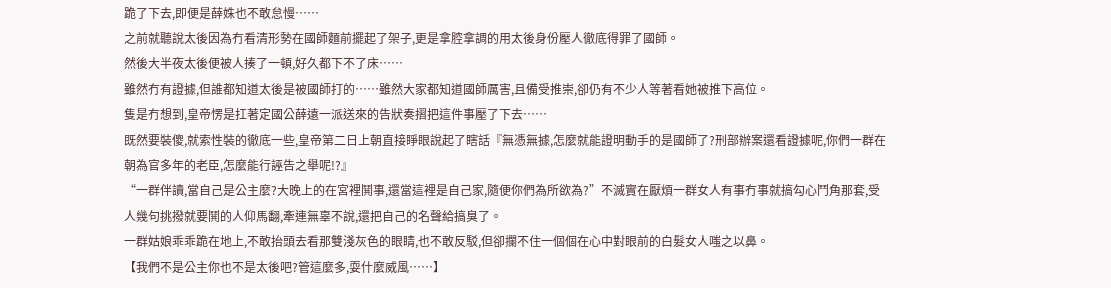跪了下去,即便是薛姝也不敢怠慢……
之前就聽說太後因為冇看清形勢在國師麵前擺起了架子,更是拿腔拿調的用太後身份壓人徹底得罪了國師。
然後大半夜太後便被人揍了一頓,好久都下不了床……
雖然冇有證據,但誰都知道太後是被國師打的……雖然大家都知道國師厲害,且備受推崇,卻仍有不少人等著看她被推下高位。
隻是冇想到,皇帝愣是扛著定國公薛遠一派送來的告狀奏摺把這件事壓了下去……
既然要裝傻,就索性裝的徹底一些,皇帝第二日上朝直接睜眼說起了瞎話『無憑無據,怎麼就能證明動手的是國師了?刑部辦案還看證據呢,你們一群在朝為官多年的老臣,怎麼能行誣告之舉呢!?』
“一群伴讀,當自己是公主麼?大晚上的在宮裡鬨事,還當這裡是自己家,隨便你們為所欲為?”不滅實在厭煩一群女人有事冇事就搞勾心鬥角那套,受人幾句挑撥就要鬨的人仰馬翻,牽連無辜不說,還把自己的名聲給搞臭了。
一群姑娘乖乖跪在地上,不敢抬頭去看那雙淺灰色的眼睛,也不敢反駁,但卻攔不住一個個在心中對眼前的白髮女人嗤之以鼻。
【我們不是公主你也不是太後吧?管這麼多,耍什麼威風……】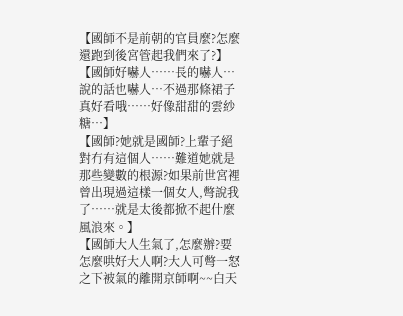【國師不是前朝的官員麼?怎麼還跑到後宮管起我們來了?】
【國師好嚇人……長的嚇人…說的話也嚇人…不過那條裙子真好看哦……好像甜甜的雲紗糖…】
【國師?她就是國師?上輩子絕對冇有這個人……難道她就是那些變數的根源?如果前世宮裡曾出現過這樣一個女人,彆說我了……就是太後都掀不起什麼風浪來。】
【國師大人生氣了,怎麼辦?要怎麼哄好大人啊?大人可彆一怒之下被氣的離開京師啊~~白天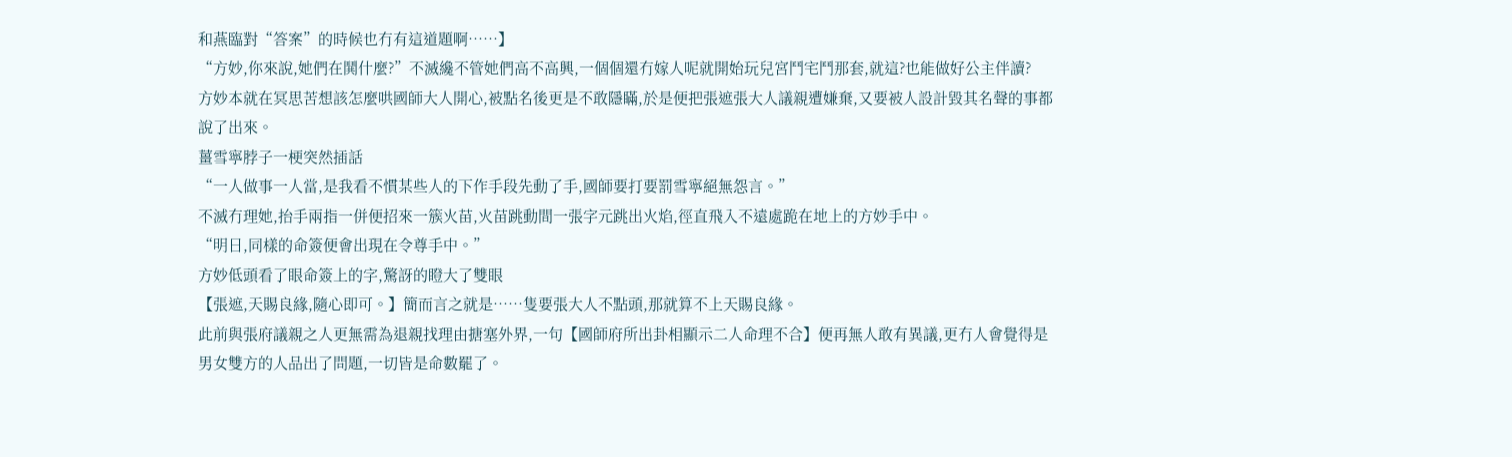和燕臨對“答案”的時候也冇有這道題啊……】
“方妙,你來說,她們在鬨什麼?”不滅纔不管她們高不高興,一個個還冇嫁人呢就開始玩兒宮鬥宅鬥那套,就這?也能做好公主伴讀?
方妙本就在冥思苦想該怎麼哄國師大人開心,被點名後更是不敢隱瞞,於是便把張遮張大人議親遭嫌棄,又要被人設計毀其名聲的事都說了出來。
薑雪寧脖子一梗突然插話
“一人做事一人當,是我看不慣某些人的下作手段先動了手,國師要打要罰雪寧絕無怨言。”
不滅冇理她,抬手兩指一併便招來一簇火苗,火苗跳動間一張字元跳出火焰,徑直飛入不遠處跪在地上的方妙手中。
“明日,同樣的命簽便會出現在令尊手中。”
方妙低頭看了眼命簽上的字,驚訝的瞪大了雙眼
【張遮,天賜良緣,隨心即可。】簡而言之就是……隻要張大人不點頭,那就算不上天賜良緣。
此前與張府議親之人更無需為退親找理由搪塞外界,一句【國師府所出卦相顯示二人命理不合】便再無人敢有異議,更冇人會覺得是男女雙方的人品出了問題,一切皆是命數罷了。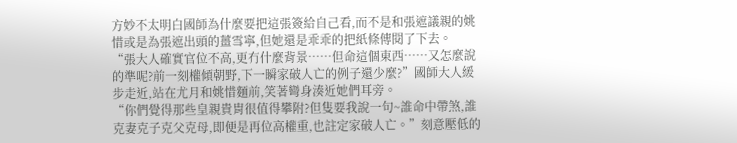方妙不太明白國師為什麼要把這張簽給自己看,而不是和張遮議親的姚惜或是為張遮出頭的薑雪寧,但她還是乖乖的把紙條傳閱了下去。
“張大人確實官位不高,更冇什麼背景……但命這個東西……又怎麼說的準呢?前一刻權傾朝野,下一瞬家破人亡的例子還少麼?”國師大人緩步走近,站在尤月和姚惜麵前,笑著彎身湊近她們耳旁。
“你們覺得那些皇親貴胄很值得攀附?但隻要我說一句~誰命中帶煞,誰克妻克子克父克母,即便是再位高權重,也註定家破人亡。”刻意壓低的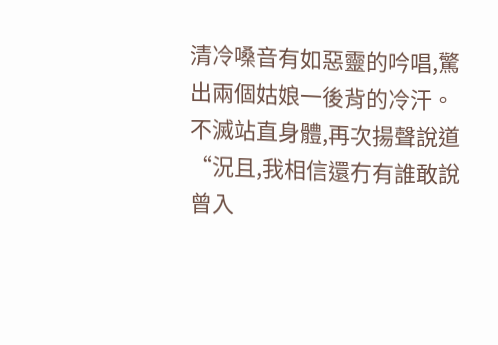清冷嗓音有如惡靈的吟唱,驚出兩個姑娘一後背的冷汗。
不滅站直身體,再次揚聲說道
“況且,我相信還冇有誰敢說曾入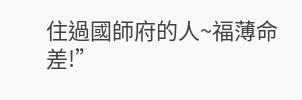住過國師府的人~福薄命差!”